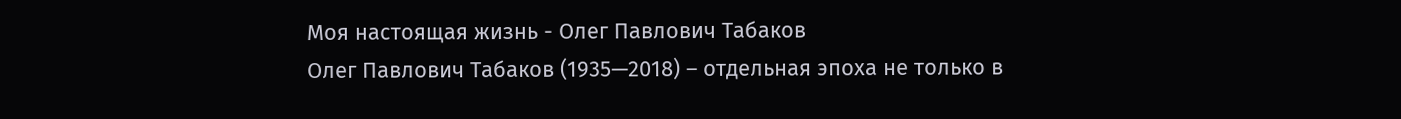Моя настоящая жизнь - Олег Павлович Табаков
Олег Павлович Табаков (1935—2018) – отдельная эпоха не только в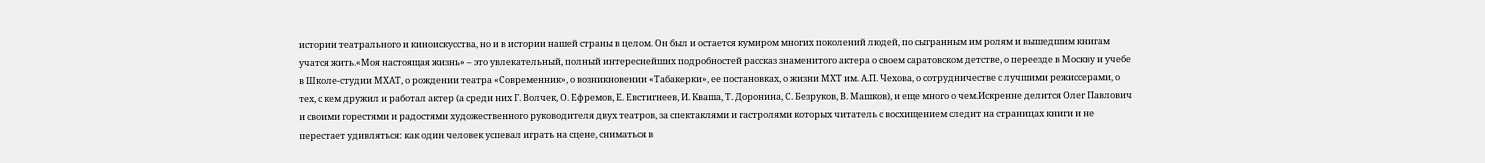истории театрального и киноискусства, но и в истории нашей страны в целом. Он был и остается кумиром многих поколений людей, по сыгранным им ролям и вышедшим книгам учатся жить.«Моя настоящая жизнь» – это увлекательный, полный интереснейших подробностей рассказ знаменитого актера о своем саратовском детстве, о переезде в Москву и учебе в Школе-студии МХАТ, о рождении театра «Современник», о возникновении «Табакерки», ее постановках, о жизни МХТ им. А.П. Чехова, о сотрудничестве с лучшими режиссерами, о тех, с кем дружил и работал актер (а среди них Г. Волчек, О. Ефремов, Е. Евстигнеев, И. Кваша, Т. Доронина, С. Безруков, В. Машков), и еще много о чем.Искренне делится Олег Павлович и своими горестями и радостями художественного руководителя двух театров, за спектаклями и гастролями которых читатель с восхищением следит на страницах книги и не перестает удивляться: как один человек успевал играть на сцене, сниматься в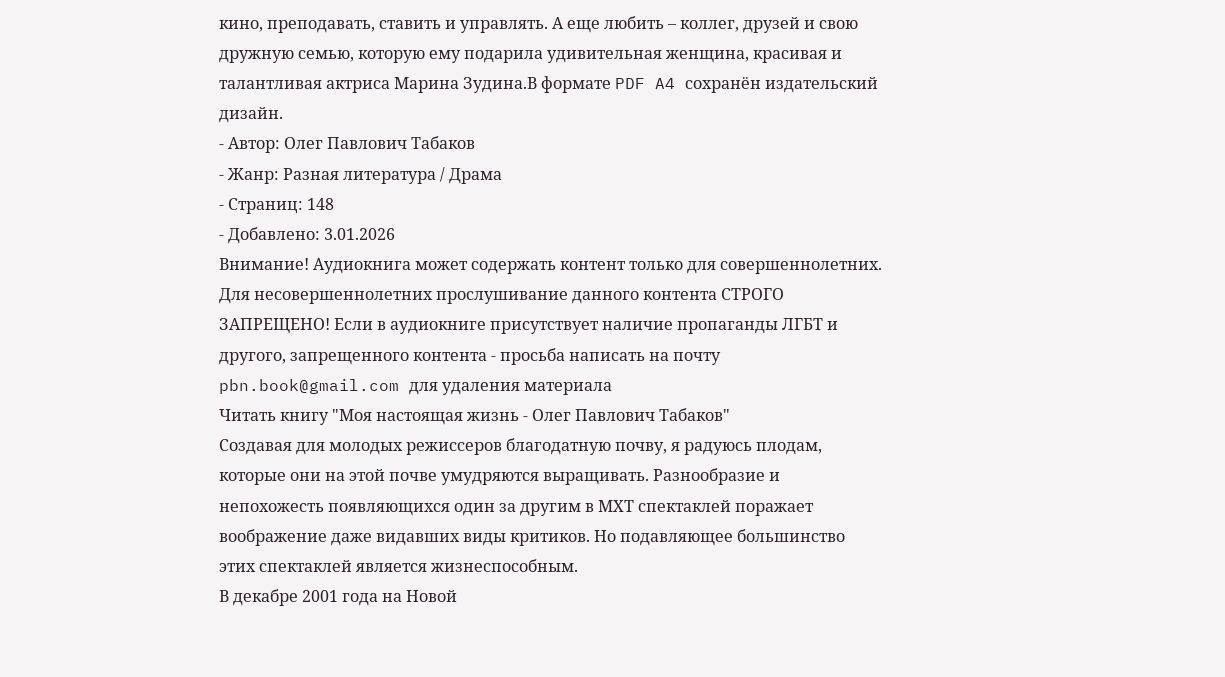кино, преподавать, ставить и управлять. А еще любить – коллег, друзей и свою дружную семью, которую ему подарила удивительная женщина, красивая и талантливая актриса Марина Зудина.В формате PDF A4 сохранён издательский дизайн.
- Автор: Олег Павлович Табаков
- Жанр: Разная литература / Драма
- Страниц: 148
- Добавлено: 3.01.2026
Внимание! Аудиокнига может содержать контент только для совершеннолетних. Для несовершеннолетних прослушивание данного контента СТРОГО ЗАПРЕЩЕНО! Если в аудиокниге присутствует наличие пропаганды ЛГБТ и другого, запрещенного контента - просьба написать на почту pbn.book@gmail.com для удаления материала
Читать книгу "Моя настоящая жизнь - Олег Павлович Табаков"
Создавая для молодых режиссеров благодатную почву, я радуюсь плодам, которые они на этой почве умудряются выращивать. Разнообразие и непохожесть появляющихся один за другим в МХТ спектаклей поражает воображение даже видавших виды критиков. Но подавляющее большинство этих спектаклей является жизнеспособным.
В декабре 2001 года на Новой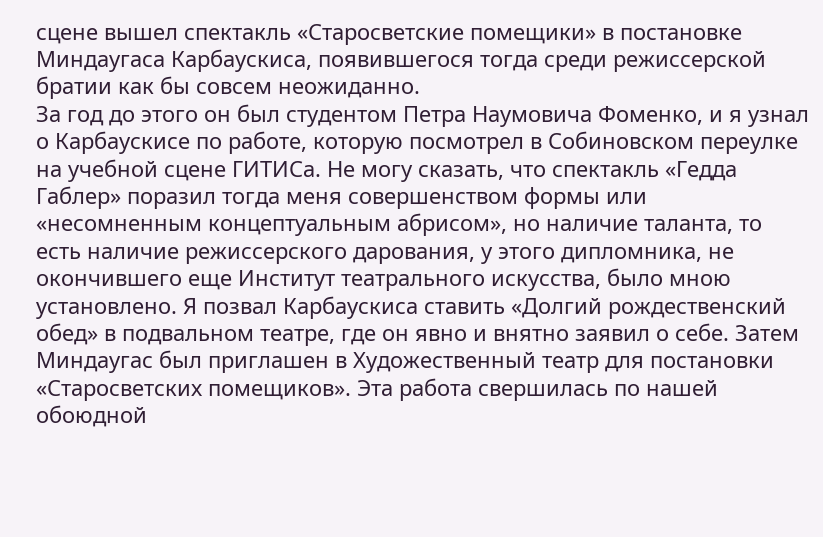сцене вышел спектакль «Старосветские помещики» в постановке Миндаугаса Карбаускиса, появившегося тогда среди режиссерской братии как бы совсем неожиданно.
За год до этого он был студентом Петра Наумовича Фоменко, и я узнал о Карбаускисе по работе, которую посмотрел в Собиновском переулке на учебной сцене ГИТИСа. Не могу сказать, что спектакль «Гедда Габлер» поразил тогда меня совершенством формы или «несомненным концептуальным абрисом», но наличие таланта, то есть наличие режиссерского дарования, у этого дипломника, не окончившего еще Институт театрального искусства, было мною установлено. Я позвал Карбаускиса ставить «Долгий рождественский обед» в подвальном театре, где он явно и внятно заявил о себе. Затем Миндаугас был приглашен в Художественный театр для постановки «Старосветских помещиков». Эта работа свершилась по нашей обоюдной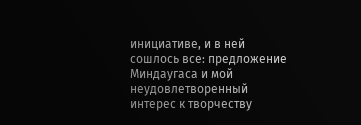инициативе, и в ней сошлось все: предложение Миндаугаса и мой неудовлетворенный интерес к творчеству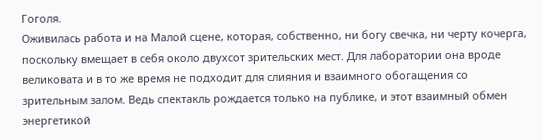Гоголя.
Оживилась работа и на Малой сцене, которая, собственно, ни богу свечка, ни черту кочерга, поскольку вмещает в себя около двухсот зрительских мест. Для лаборатории она вроде великовата и в то же время не подходит для слияния и взаимного обогащения со зрительным залом. Ведь спектакль рождается только на публике, и этот взаимный обмен энергетикой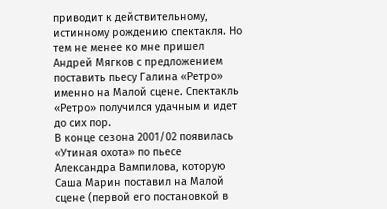приводит к действительному, истинному рождению спектакля. Но тем не менее ко мне пришел Андрей Мягков с предложением поставить пьесу Галина «Ретро» именно на Малой сцене. Спектакль «Ретро» получился удачным и идет до сих пор.
В конце сезона 2001/02 появилась «Утиная охота» по пьесе Александра Вампилова, которую Саша Марин поставил на Малой сцене (первой его постановкой в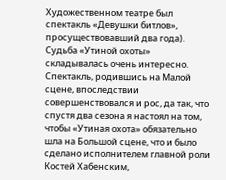Художественном театре был спектакль «Девушки битлов», просуществовавший два года).
Судьба «Утиной охоты» складывалась очень интересно. Спектакль, родившись на Малой сцене, впоследствии совершенствовался и рос, да так, что спустя два сезона я настоял на том, чтобы «Утиная охота» обязательно шла на Большой сцене, что и было сделано исполнителем главной роли Костей Хабенским,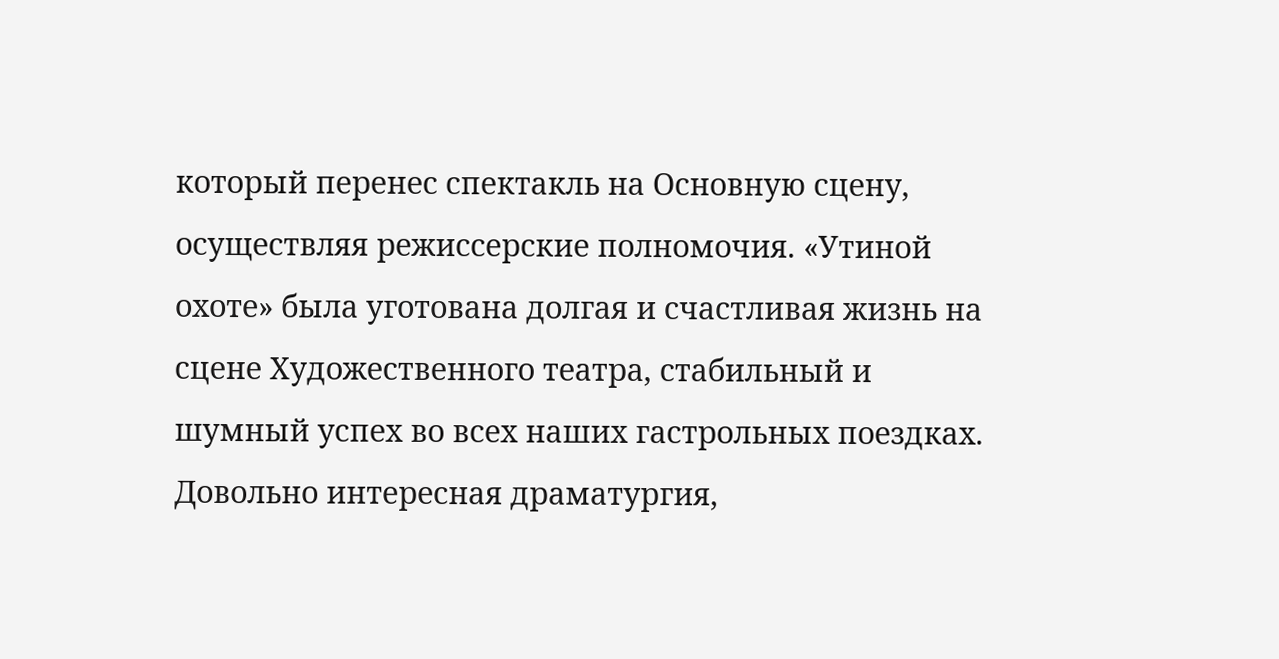который перенес спектакль на Основную сцену, осуществляя режиссерские полномочия. «Утиной охоте» была уготована долгая и счастливая жизнь на сцене Художественного театра, стабильный и шумный успех во всех наших гастрольных поездках.
Довольно интересная драматургия,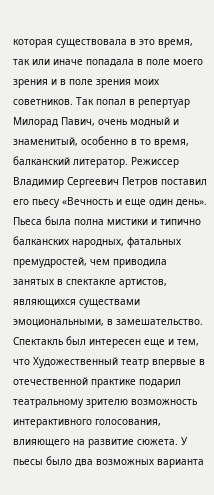которая существовала в это время, так или иначе попадала в поле моего зрения и в поле зрения моих советников. Так попал в репертуар Милорад Павич, очень модный и знаменитый, особенно в то время, балканский литератор. Режиссер Владимир Сергеевич Петров поставил его пьесу «Вечность и еще один день». Пьеса была полна мистики и типично балканских народных, фатальных премудростей, чем приводила занятых в спектакле артистов, являющихся существами эмоциональными, в замешательство.
Спектакль был интересен еще и тем, что Художественный театр впервые в отечественной практике подарил театральному зрителю возможность интерактивного голосования, влияющего на развитие сюжета. У пьесы было два возможных варианта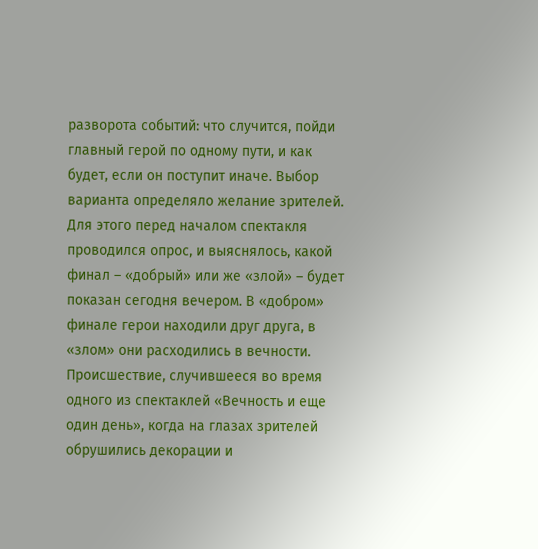разворота событий: что случится, пойди главный герой по одному пути, и как будет, если он поступит иначе. Выбор варианта определяло желание зрителей. Для этого перед началом спектакля проводился опрос, и выяснялось, какой финал – «добрый» или же «злой» – будет показан сегодня вечером. В «добром» финале герои находили друг друга, в «злом» они расходились в вечности.
Происшествие, случившееся во время одного из спектаклей «Вечность и еще один день», когда на глазах зрителей обрушились декорации и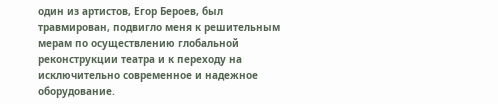один из артистов, Егор Бероев, был травмирован, подвигло меня к решительным мерам по осуществлению глобальной реконструкции театра и к переходу на исключительно современное и надежное оборудование.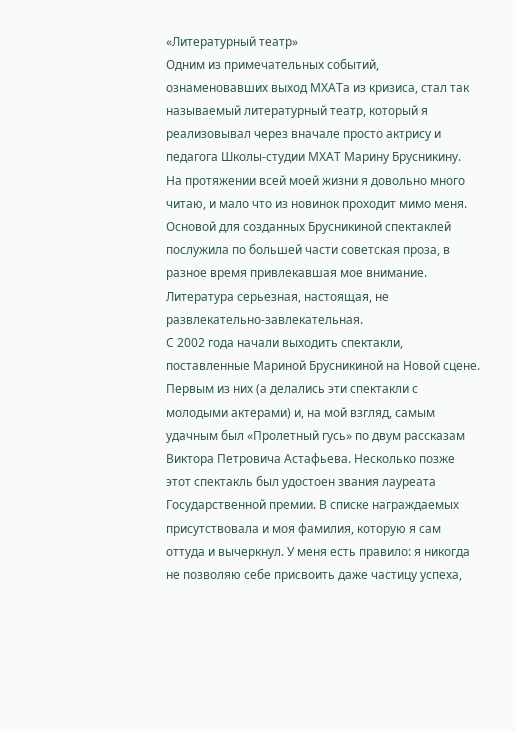«Литературный театр»
Одним из примечательных событий, ознаменовавших выход МХАТа из кризиса, стал так называемый литературный театр, который я реализовывал через вначале просто актрису и педагога Школы-студии МХАТ Марину Брусникину.
На протяжении всей моей жизни я довольно много читаю, и мало что из новинок проходит мимо меня. Основой для созданных Брусникиной спектаклей послужила по большей части советская проза, в разное время привлекавшая мое внимание. Литература серьезная, настоящая, не развлекательно-завлекательная.
С 2002 года начали выходить спектакли, поставленные Мариной Брусникиной на Новой сцене. Первым из них (а делались эти спектакли с молодыми актерами) и, на мой взгляд, самым удачным был «Пролетный гусь» по двум рассказам Виктора Петровича Астафьева. Несколько позже этот спектакль был удостоен звания лауреата Государственной премии. В списке награждаемых присутствовала и моя фамилия, которую я сам оттуда и вычеркнул. У меня есть правило: я никогда не позволяю себе присвоить даже частицу успеха,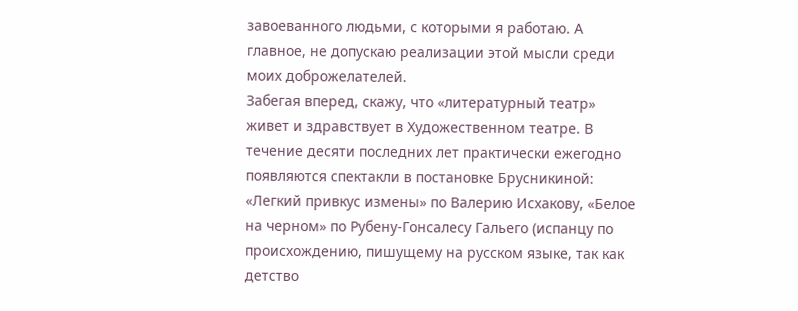завоеванного людьми, с которыми я работаю. А главное, не допускаю реализации этой мысли среди моих доброжелателей.
Забегая вперед, скажу, что «литературный театр» живет и здравствует в Художественном театре. В течение десяти последних лет практически ежегодно появляются спектакли в постановке Брусникиной: «Легкий привкус измены» по Валерию Исхакову, «Белое на черном» по Рубену-Гонсалесу Гальего (испанцу по происхождению, пишущему на русском языке, так как детство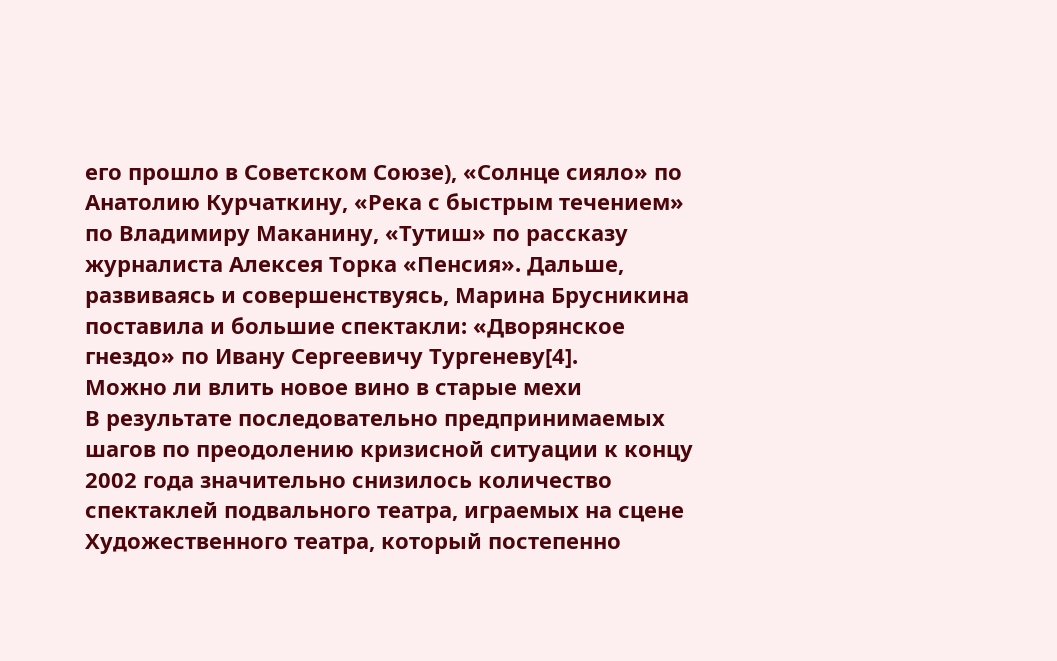его прошло в Советском Союзе), «Солнце сияло» по Анатолию Курчаткину, «Река с быстрым течением» по Владимиру Маканину, «Тутиш» по рассказу журналиста Алексея Торка «Пенсия». Дальше, развиваясь и совершенствуясь, Марина Брусникина поставила и большие спектакли: «Дворянское гнездо» по Ивану Сергеевичу Тургеневу[4].
Можно ли влить новое вино в старые мехи
В результате последовательно предпринимаемых шагов по преодолению кризисной ситуации к концу 2002 года значительно снизилось количество спектаклей подвального театра, играемых на сцене Художественного театра, который постепенно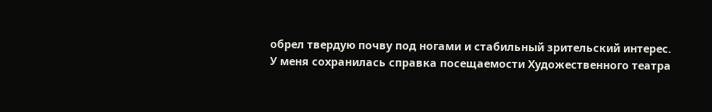обрел твердую почву под ногами и стабильный зрительский интерес.
У меня сохранилась справка посещаемости Художественного театра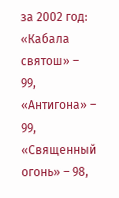за 2002 год: «Кабала святош» – 99, «Антигона» – 99, «Священный огонь» – 98,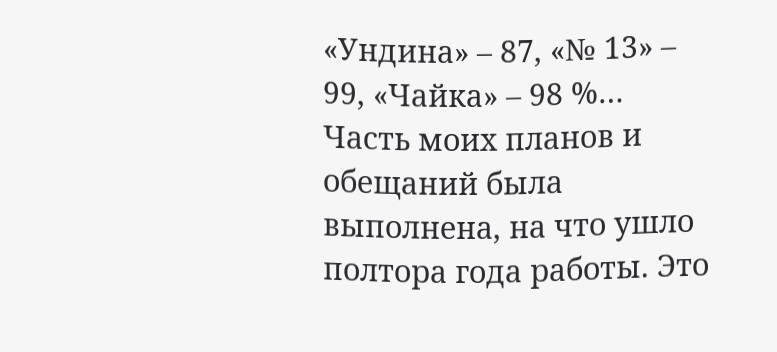«Ундина» – 87, «№ 13» – 99, «Чайка» – 98 %… Часть моих планов и обещаний была выполнена, на что ушло полтора года работы. Это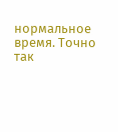нормальное время. Точно так